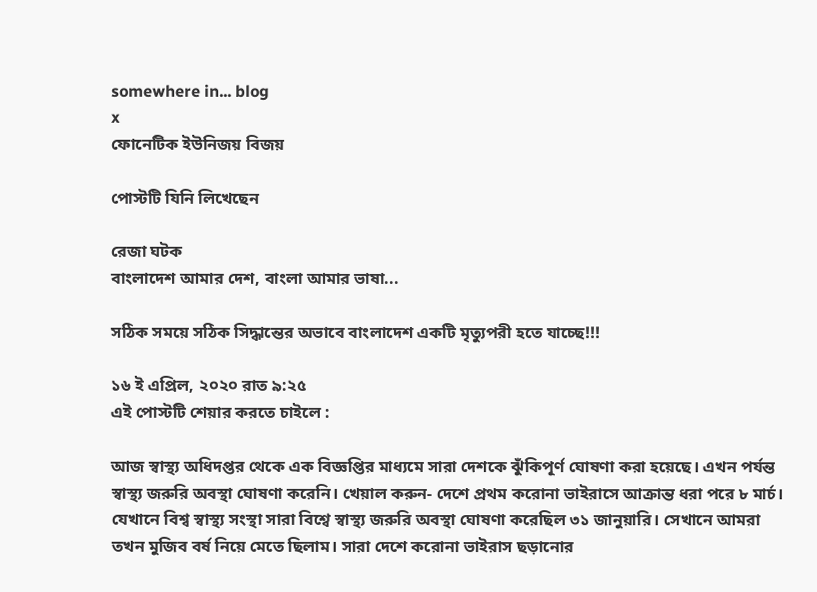somewhere in... blog
x
ফোনেটিক ইউনিজয় বিজয়

পোস্টটি যিনি লিখেছেন

রেজা ঘটক
বাংলাদেশ আমার দেশ, বাংলা আমার ভাষা...

সঠিক সময়ে সঠিক সিদ্ধান্তের অভাবে বাংলাদেশ একটি মৃত্যুপরী হতে যাচ্ছে!!!

১৬ ই এপ্রিল, ২০২০ রাত ৯:২৫
এই পোস্টটি শেয়ার করতে চাইলে :

আজ স্বাস্থ্য অধিদপ্তর থেকে এক বিজ্ঞপ্তির মাধ্যমে সারা দেশকে ঝুঁকিপূর্ণ ঘোষণা করা হয়েছে। এখন পর্যন্ত স্বাস্থ্য জরুরি অবস্থা ঘোষণা করেনি। খেয়াল করুন- দেশে প্রথম করোনা ভাইরাসে আক্রান্ত ধরা পরে ৮ মার্চ। যেখানে বিশ্ব স্বাস্থ্য সংস্থা সারা বিশ্বে স্বাস্থ্য জরুরি অবস্থা ঘোষণা করেছিল ৩১ জানুয়ারি। সেখানে আমরা তখন মুজিব বর্ষ নিয়ে মেতে ছিলাম। সারা দেশে করোনা ভাইরাস ছড়ানোর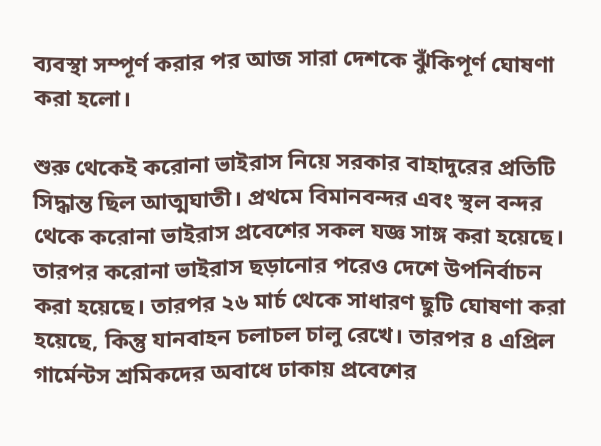ব্যবস্থা সম্পূর্ণ করার পর আজ সারা দেশকে ঝুঁকিপূর্ণ ঘোষণা করা হলো।

শুরু থেকেই করোনা ভাইরাস নিয়ে সরকার বাহাদুরের প্রতিটি সিদ্ধান্ত ছিল আত্মঘাতী। প্রথমে বিমানবন্দর এবং স্থল বন্দর থেকে করোনা ভাইরাস প্রবেশের সকল যজ্ঞ সাঙ্গ করা হয়েছে। তারপর করোনা ভাইরাস ছড়ানোর পরেও দেশে উপনির্বাচন করা হয়েছে। তারপর ২৬ মার্চ থেকে সাধারণ ছুটি ঘোষণা করা হয়েছে, কিন্তু যানবাহন চলাচল চালু রেখে। তারপর ৪ এপ্রিল গার্মেন্টস শ্রমিকদের অবাধে ঢাকায় প্রবেশের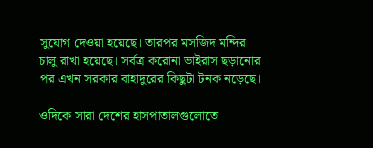সুযোগ দেওয়া হয়েছে। তারপর মসজিদ মন্দির চালু রাখা হয়েছে। সর্বত্র করোনা ভাইরাস ছড়ানোর পর এখন সরকার বাহাদুরের কিছুটা টনক নড়েছে।

ওদিকে সারা দেশের হাসপাতালগুলোতে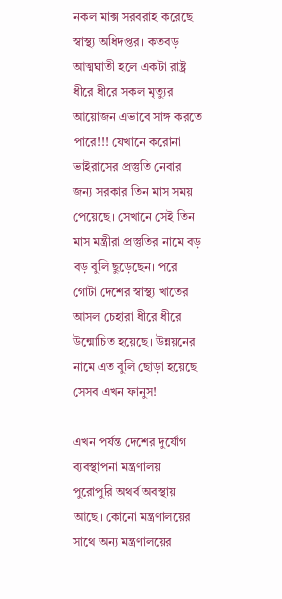নকল মাক্স সরবরাহ করেছে স্বাস্থ্য অধিদপ্তর। কতবড় আত্মঘাতী হলে একটা রাষ্ট্র ধীরে ধীরে সকল মৃত্যুর আয়োজন এভাবে সাঙ্গ করতে পারে!!! যেখানে করোনা ভাইরাসের প্রস্তুতি নেবার জন্য সরকার তিন মাস সময় পেয়েছে। সেখানে সেই তিন মাস মন্ত্রীরা প্রস্তুতির নামে বড় বড় বুলি ছুড়েছেন। পরে গোটা দেশের স্বাস্থ্য খাতের আসল চেহারা ধীরে ধীরে উন্মোচিত হয়েছে। উন্নয়নের নামে এত বুলি ছোড়া হয়েছে সেসব এখন ফানুস!

এখন পর্যন্ত দেশের দুর্যোগ ব্যবস্থাপনা মন্ত্রণালয় পুরোপুরি অথর্ব অবস্থায় আছে। কোনো মন্ত্রণালয়ের সাথে অন্য মন্ত্রণালয়ের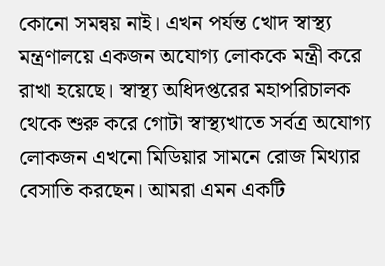কোনো সমন্বয় নাই। এখন পর্যন্ত খোদ স্বাস্থ্য মন্ত্রণালয়ে একজন অযোগ্য লোককে মন্ত্রী করে রাখা হয়েছে। স্বাস্থ্য অধিদপ্তরের মহাপরিচালক থেকে শুরু করে গোটা স্বাস্থ্যখাতে সর্বত্র অযোগ্য লোকজন এখনো মিডিয়ার সামনে রোজ মিথ্যার বেসাতি করছেন। আমরা এমন একটি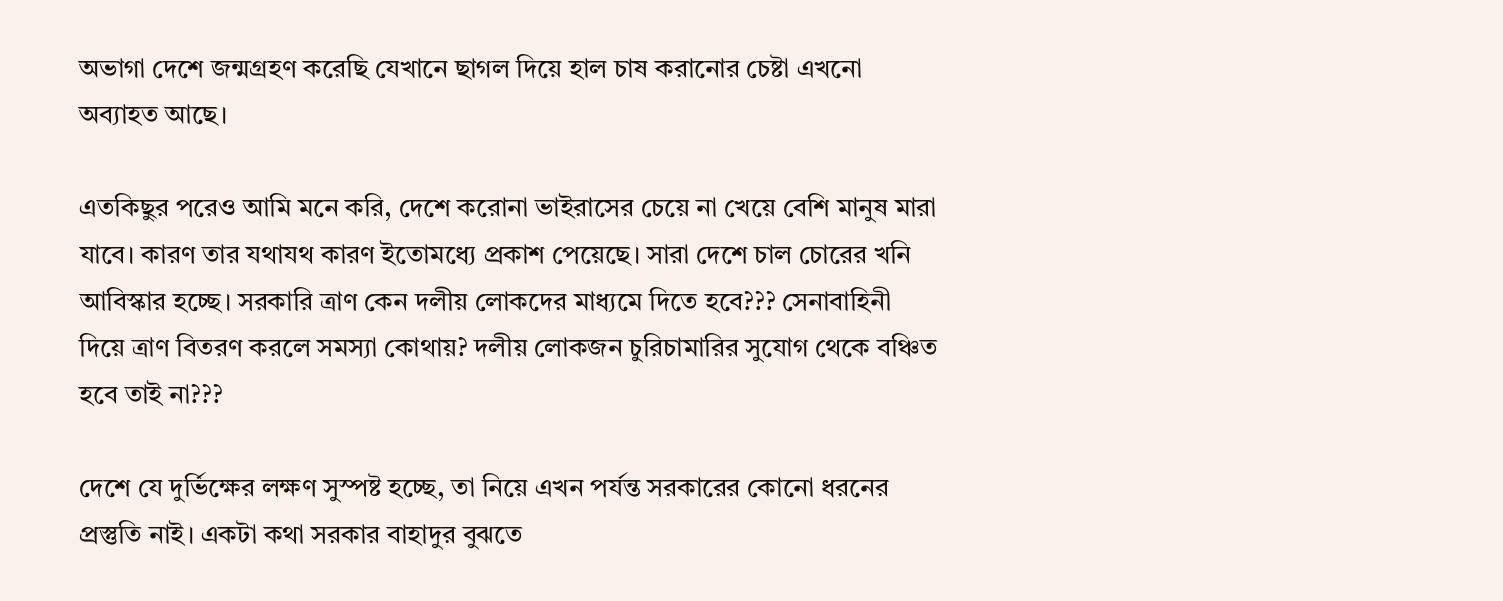অভাগা দেশে জন্মগ্রহণ করেছি যেখানে ছাগল দিয়ে হাল চাষ করানোর চেষ্টা এখনো অব্যাহত আছে।

এতকিছুর পরেও আমি মনে করি, দেশে করোনা ভাইরাসের চেয়ে না খেয়ে বেশি মানুষ মারা যাবে। কারণ তার যথাযথ কারণ ইতোমধ্যে প্রকাশ পেয়েছে। সারা দেশে চাল চোরের খনি আবিস্কার হচ্ছে। সরকারি ত্রাণ কেন দলীয় লোকদের মাধ্যমে দিতে হবে??? সেনাবাহিনী দিয়ে ত্রাণ বিতরণ করলে সমস্যা কোথায়? দলীয় লোকজন চুরিচামারির সুযোগ থেকে বঞ্চিত হবে তাই না???

দেশে যে দুর্ভিক্ষের লক্ষণ সুস্পষ্ট হচ্ছে, তা নিয়ে এখন পর্যন্ত সরকারের কোনো ধরনের প্রস্তুতি নাই। একটা কথা সরকার বাহাদুর বুঝতে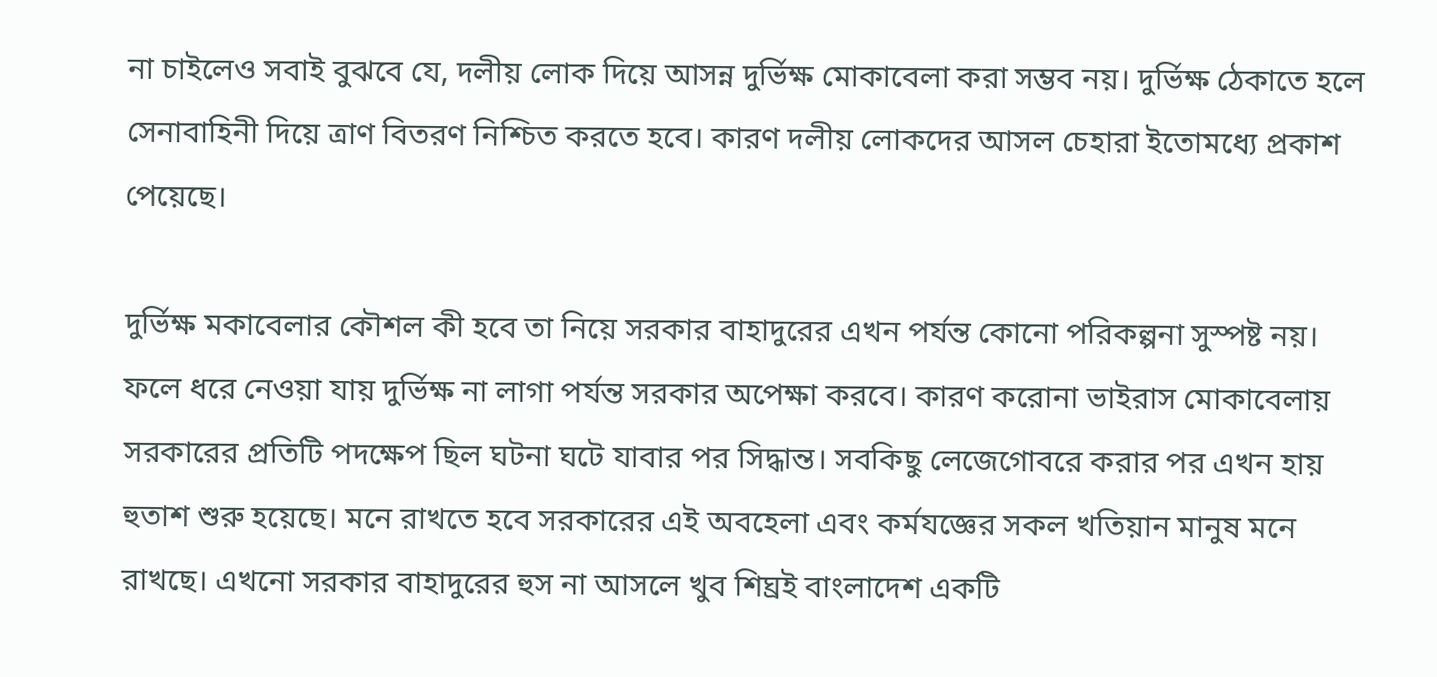না চাইলেও সবাই বুঝবে যে, দলীয় লোক দিয়ে আসন্ন দুর্ভিক্ষ মোকাবেলা করা সম্ভব নয়। দুর্ভিক্ষ ঠেকাতে হলে সেনাবাহিনী দিয়ে ত্রাণ বিতরণ নিশ্চিত করতে হবে। কারণ দলীয় লোকদের আসল চেহারা ইতোমধ্যে প্রকাশ পেয়েছে।

দুর্ভিক্ষ মকাবেলার কৌশল কী হবে তা নিয়ে সরকার বাহাদুরের এখন পর্যন্ত কোনো পরিকল্পনা সুস্পষ্ট নয়। ফলে ধরে নেওয়া যায় দুর্ভিক্ষ না লাগা পর্যন্ত সরকার অপেক্ষা করবে। কারণ করোনা ভাইরাস মোকাবেলায় সরকারের প্রতিটি পদক্ষেপ ছিল ঘটনা ঘটে যাবার পর সিদ্ধান্ত। সবকিছু লেজেগোবরে করার পর এখন হায় হুতাশ শুরু হয়েছে। মনে রাখতে হবে সরকারের এই অবহেলা এবং কর্মযজ্ঞের সকল খতিয়ান মানুষ মনে রাখছে। এখনো সরকার বাহাদুরের হুস না আসলে খুব শিঘ্রই বাংলাদেশ একটি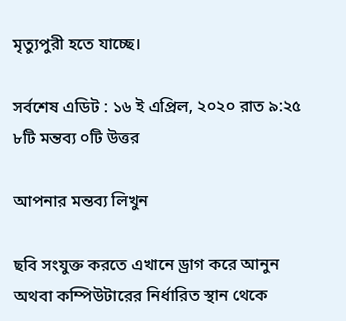মৃত্যুপুরী হতে যাচ্ছে।

সর্বশেষ এডিট : ১৬ ই এপ্রিল, ২০২০ রাত ৯:২৫
৮টি মন্তব্য ০টি উত্তর

আপনার মন্তব্য লিখুন

ছবি সংযুক্ত করতে এখানে ড্রাগ করে আনুন অথবা কম্পিউটারের নির্ধারিত স্থান থেকে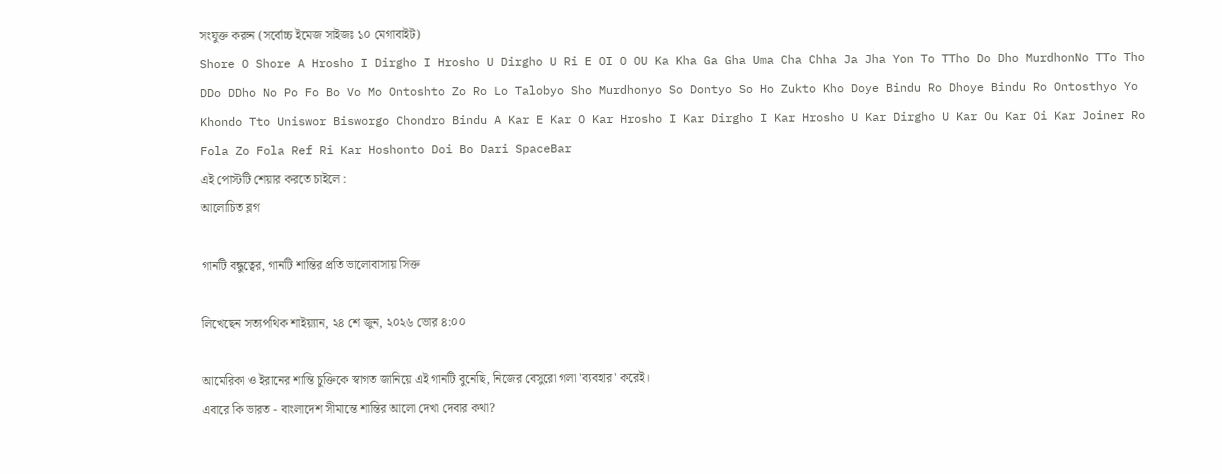সংযুক্ত করুন (সর্বোচ্চ ইমেজ সাইজঃ ১০ মেগাবাইট)
Shore O Shore A Hrosho I Dirgho I Hrosho U Dirgho U Ri E OI O OU Ka Kha Ga Gha Uma Cha Chha Ja Jha Yon To TTho Do Dho MurdhonNo TTo Tho DDo DDho No Po Fo Bo Vo Mo Ontoshto Zo Ro Lo Talobyo Sho Murdhonyo So Dontyo So Ho Zukto Kho Doye Bindu Ro Dhoye Bindu Ro Ontosthyo Yo Khondo Tto Uniswor Bisworgo Chondro Bindu A Kar E Kar O Kar Hrosho I Kar Dirgho I Kar Hrosho U Kar Dirgho U Kar Ou Kar Oi Kar Joiner Ro Fola Zo Fola Ref Ri Kar Hoshonto Doi Bo Dari SpaceBar
এই পোস্টটি শেয়ার করতে চাইলে :
আলোচিত ব্লগ

গানটি বন্ধুত্বের, গানটি শান্তির প্রতি ভালোবাসায় সিক্ত

লিখেছেন সত্যপথিক শাইয়্যান, ২৪ শে জুন, ২০২৬ ভোর ৪:০০

আমেরিকা ও ইরানের শান্তি চুক্তিকে স্বাগত জানিয়ে এই গানটি বুনেছি, নিজের বেসুরো গলা 'ব্যবহার' করেই।
এবারে কি ভারত - বাংলাদেশ সীমান্তে শান্তির আলো দেখা দেবার কথা?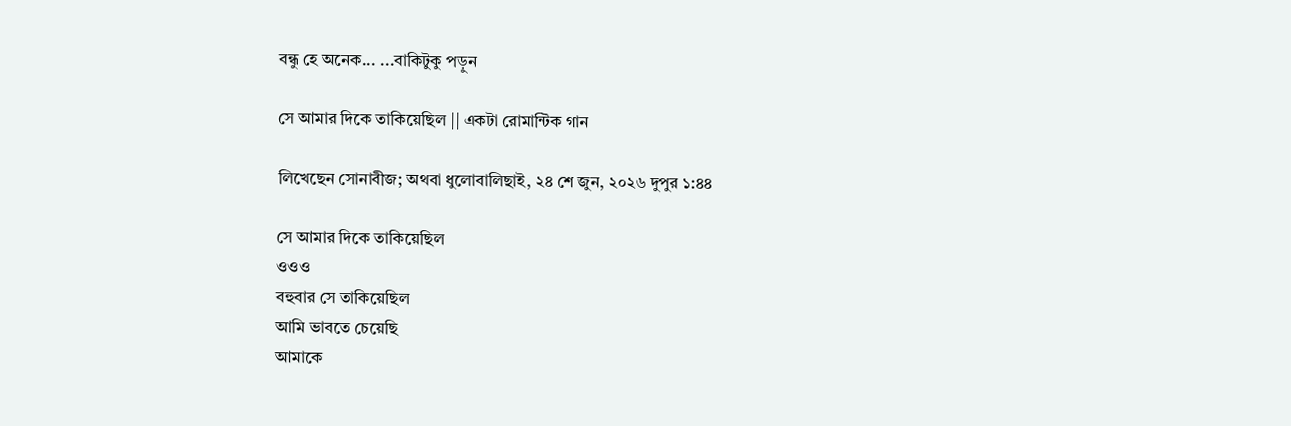বন্ধু হে অনেক... ...বাকিটুকু পড়ুন

সে আমার দিকে তাকিয়েছিল || একটা রোমান্টিক গান

লিখেছেন সোনাবীজ; অথবা ধুলোবালিছাই, ২৪ শে জুন, ২০২৬ দুপুর ১:৪৪

সে আমার দিকে তাকিয়েছিল
ওওও
বহুবার সে তাকিয়েছিল
আমি ভাবতে চেয়েছি
আমাকে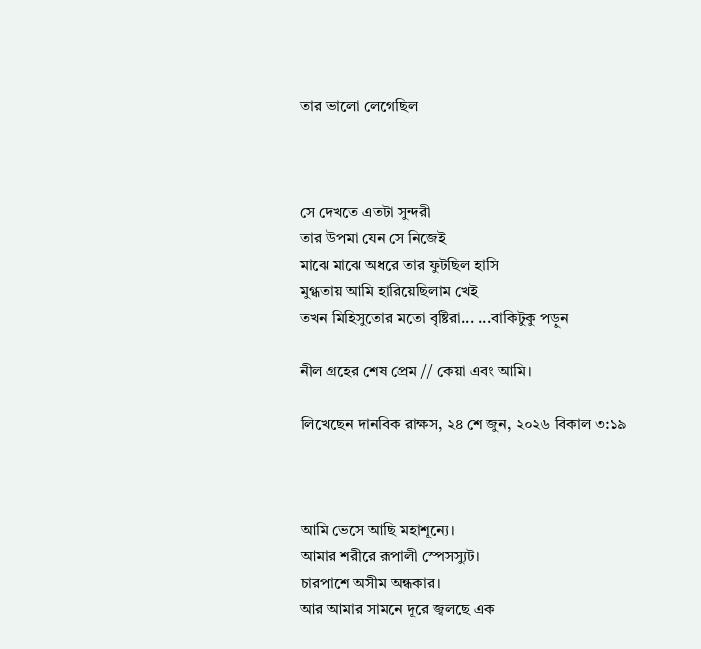তার ভালো লেগেছিল



সে দেখতে এতটা সুন্দরী
তার উপমা যেন সে নিজেই
মাঝে মাঝে অধরে তার ফুটছিল হাসি
মুগ্ধতায় আমি হারিয়েছিলাম খেই
তখন মিহিসুতোর মতো বৃষ্টিরা... ...বাকিটুকু পড়ুন

নীল গ্রহের শেষ প্রেম // কেয়া এবং আমি।

লিখেছেন দানবিক রাক্ষস, ২৪ শে জুন, ২০২৬ বিকাল ৩:১৯



আমি ভেসে আছি মহাশূন্যে।
আমার শরীরে রূপালী স্পেসস্যুট।
চারপাশে অসীম অন্ধকার।
আর আমার সামনে দূরে জ্বলছে এক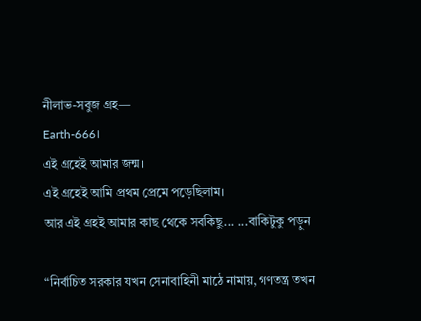নীলাভ-সবুজ গ্রহ—
Earth-666।
এই গ্রহেই আমার জন্ম।
এই গ্রহেই আমি প্রথম প্রেমে পড়েছিলাম।
আর এই গ্রহই আমার কাছ থেকে সবকিছু... ...বাকিটুকু পড়ুন

“নির্বাচিত সরকার যখন সেনাবাহিনী মাঠে নামায়, গণতন্ত্র তখন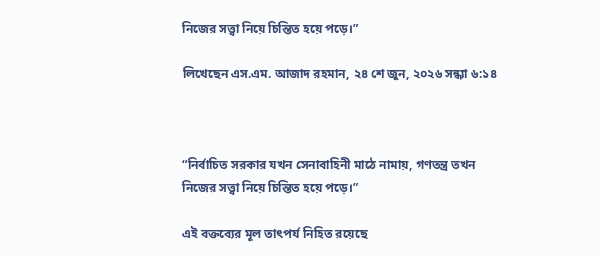নিজের সত্ত্বা নিয়ে চিন্তিত হয়ে পড়ে।”

লিখেছেন এস.এম. আজাদ রহমান, ২৪ শে জুন, ২০২৬ সন্ধ্যা ৬:১৪



“নির্বাচিত সরকার যখন সেনাবাহিনী মাঠে নামায়, গণতন্ত্র তখন নিজের সত্ত্বা নিয়ে চিন্তিত হয়ে পড়ে।”

এই বক্তব্যের মূল তাৎপর্য নিহিত রয়েছে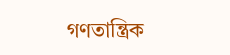গণতান্ত্রিক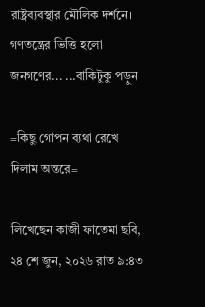রাষ্ট্রব্যবস্থার মৌলিক দর্শনে। গণতন্ত্রের ভিত্তি হলো জনগণের... ...বাকিটুকু পড়ুন

=কিছু গোপন ব্যথা রেখে দিলাম অন্তরে=

লিখেছেন কাজী ফাতেমা ছবি, ২৪ শে জুন, ২০২৬ রাত ৯:৪৩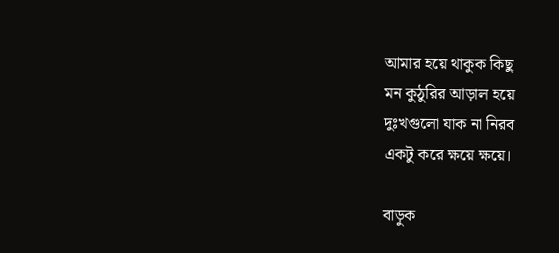আমার হয়ে থাকুক কিছু
মন কুঠুরির আড়াল হয়ে
দুঃখগুলো যাক না নিরব
একটু করে ক্ষয়ে ক্ষয়ে।

বাড়ুক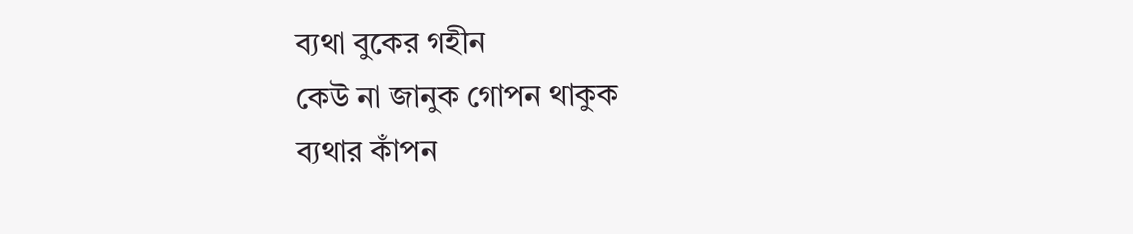ব্যথা বুকের গহীন
কেউ না জানুক গোপন থাকুক
ব্যথার কাঁপন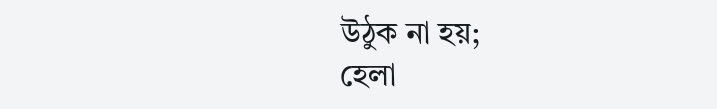উঠুক না হয়;
হেলা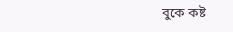বুকে কষ্ট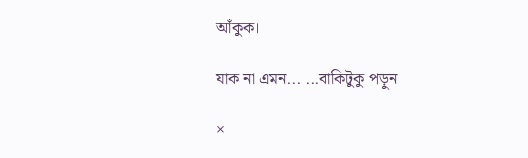আঁকুক।

যাক না এমন... ...বাকিটুকু পড়ুন

×